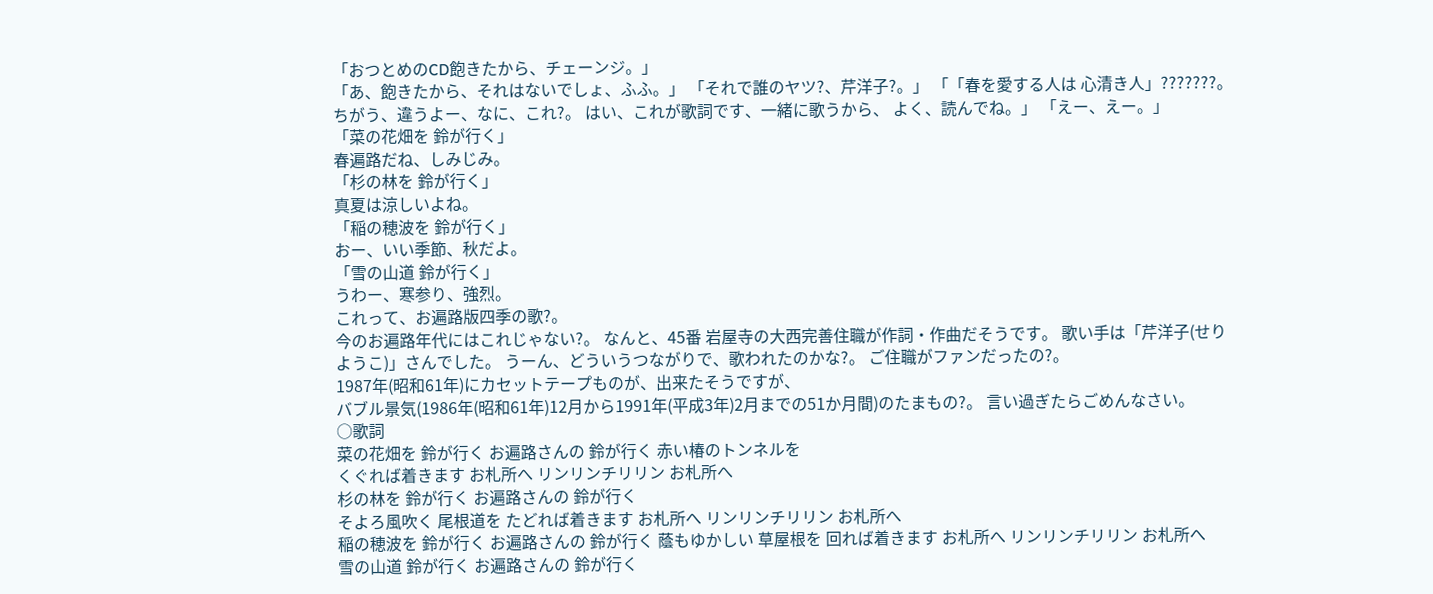「おつとめのCD飽きたから、チェーンジ。」
「あ、飽きたから、それはないでしょ、ふふ。」 「それで誰のヤツ?、芹洋子?。」 「「春を愛する人は 心清き人」???????。
ちがう、違うよー、なに、これ?。 はい、これが歌詞です、一緒に歌うから、 よく、読んでね。」 「えー、えー。」
「菜の花畑を 鈴が行く」
春遍路だね、しみじみ。
「杉の林を 鈴が行く」
真夏は涼しいよね。
「稲の穂波を 鈴が行く」
おー、いい季節、秋だよ。
「雪の山道 鈴が行く」
うわー、寒参り、強烈。
これって、お遍路版四季の歌?。
今のお遍路年代にはこれじゃない?。 なんと、45番 岩屋寺の大西完善住職が作詞・作曲だそうです。 歌い手は「芹洋子(せり
ようこ)」さんでした。 うーん、どういうつながりで、歌われたのかな?。 ご住職がファンだったの?。
1987年(昭和61年)にカセットテープものが、出来たそうですが、
バブル景気(1986年(昭和61年)12月から1991年(平成3年)2月までの51か月間)のたまもの?。 言い過ぎたらごめんなさい。
○歌詞
菜の花畑を 鈴が行く お遍路さんの 鈴が行く 赤い椿のトンネルを
くぐれば着きます お札所へ リンリンチリリン お札所へ
杉の林を 鈴が行く お遍路さんの 鈴が行く
そよろ風吹く 尾根道を たどれば着きます お札所へ リンリンチリリン お札所へ
稲の穂波を 鈴が行く お遍路さんの 鈴が行く 蔭もゆかしい 草屋根を 回れば着きます お札所へ リンリンチリリン お札所へ
雪の山道 鈴が行く お遍路さんの 鈴が行く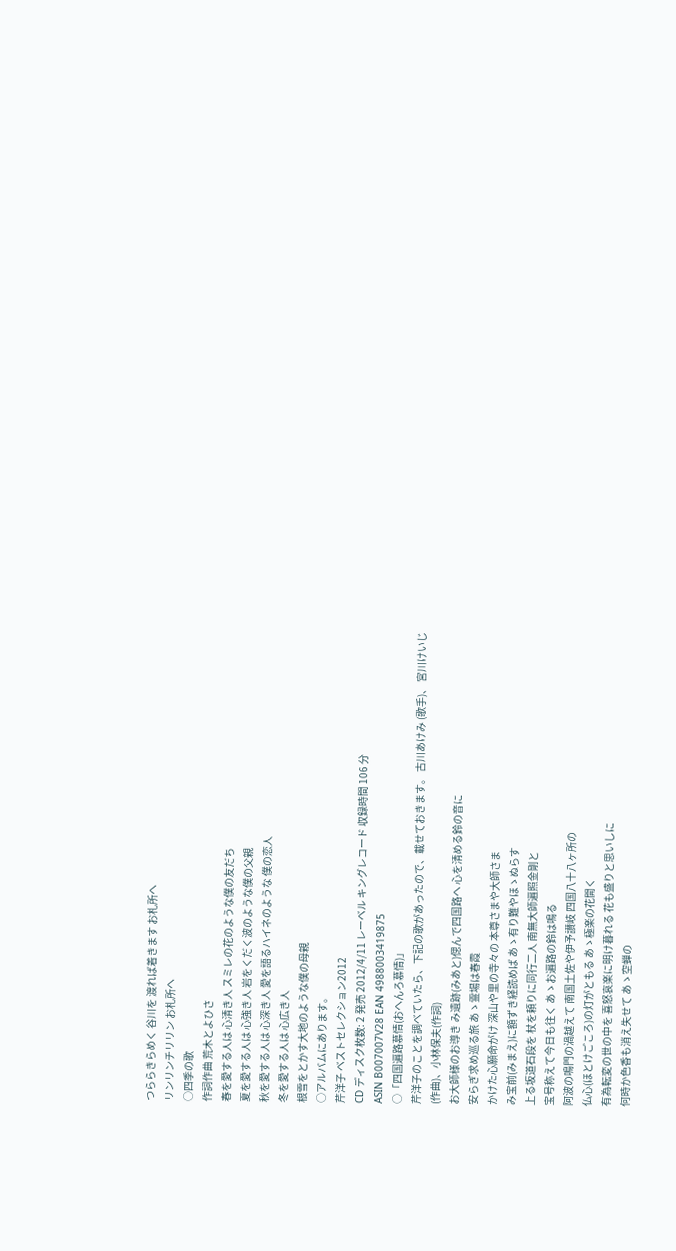つららきらめく 谷川を 渡れば着きます お札所へ
リンリンチリリン お札所へ
○四季の歌
作詞作曲 荒木とよひさ
春を愛する人は 心清き人 スミレの花のような僕の友だち
夏を愛する人は 心強き人 岩をくだく波のような僕の父親
秋を愛する人は 心深き人 愛を語るハイネのような 僕の恋人
冬を愛する人は 心広き人
根雪をとかす大地のような僕の母親
○アルバムにあります。
芹洋子 ベストセレクション2012
CD ディスク枚数: 2 発売 2012/4/11 レーベル キングレコード 収録時間 106 分
ASIN B007007V28 EAN 4988003419875
○「四国遍路慕情(おへんろ慕情)」
芹洋子のことを調べていたら、下記の歌があったので、載せておきます。 古川あけみ (歌手)、 宮川けいじ
(作曲)、小林保夫(作詞)
お大師様のお導き み遺跡(みあと)偲んで四国路へ 心を清める鈴の音に
安らぎ求め巡る旅 あゝ霊場は春霞
かけた心願命がけ 深山や里の寺々の 本尊さまや大師さま
み宝前(みまえ)に額ずき経読めば あゝ有り難やほゝぬらす
上る坂道石段を 杖を頼りに同行二人 南無大師遍照金剛と
宝号称えて今日も往く あゝお遍路の鈴は鳴る
阿波の鳴門の渦越えて 南国土佐や伊予讃岐 四国八十八ヶ所の
仏心(ほとけごころ)の灯がともる あゝ極楽の花開く
有為転変の世の中を 喜怒哀楽に明け暮れる 花も盛りと思いしに
何時か色香も消え失せて あゝ空蝉の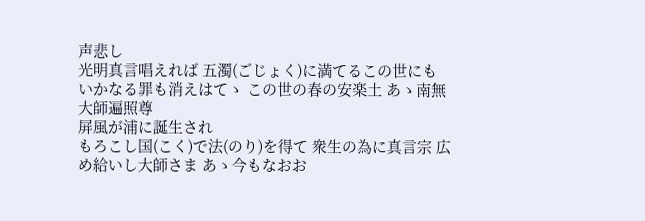声悲し
光明真言唱えれば 五濁(ごじょく)に満てるこの世にも
いかなる罪も消えはてゝ この世の春の安楽土 あゝ南無大師遍照尊
屏風が浦に誕生され
もろこし国(こく)で法(のり)を得て 衆生の為に真言宗 広め給いし大師さま あゝ今もなおお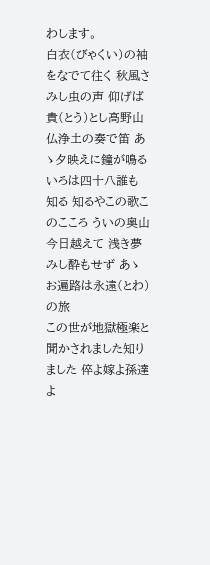わします。
白衣(びゃくい)の袖をなでて往く 秋風さみし虫の声 仰げば貴(とう)とし高野山 仏浄土の奏で笛 あゝ夕映えに鐘が鳴る
いろは四十八誰も知る 知るやこの歌このこころ ういの奥山今日越えて 浅き夢みし酔もせず あゝお遍路は永遠(とわ)の旅
この世が地獄極楽と 聞かされました知りました 倅よ嫁よ孫達よ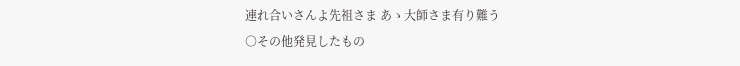連れ合いさんよ先祖さま あゝ大師さま有り難う
○その他発見したもの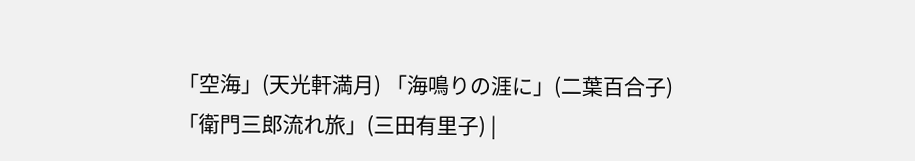「空海」(天光軒満月) 「海鳴りの涯に」(二葉百合子)
「衛門三郎流れ旅」(三田有里子) |